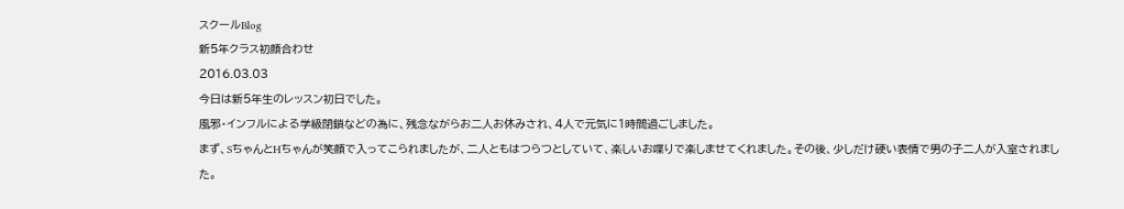スクールBlog
新5年クラス初顔合わせ
2016.03.03
今日は新5年生のレッスン初日でした。
風邪・インフルによる学級閉鎖などの為に、残念ながらお二人お休みされ、4人で元気に1時間過ごしました。
まず、SちゃんとHちゃんが笑顔で入ってこられましたが、二人ともはつらつとしていて、楽しいお喋りで楽しませてくれました。その後、少しだけ硬い表情で男の子二人が入室されました。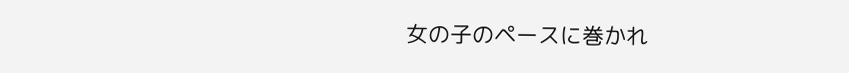女の子のペースに巻かれ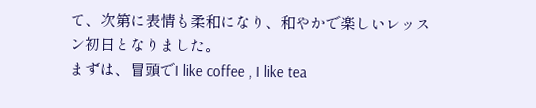て、次第に表情も柔和になり、和やかで楽しいレッスン初日となりました。
まずは、冒頭でI like coffee , I like tea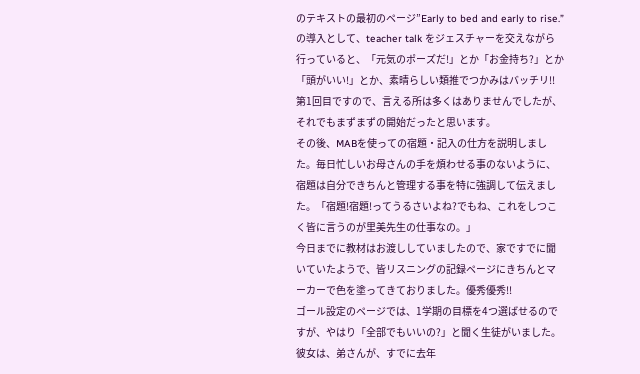のテキストの最初のページ”Early to bed and early to rise.” の導入として、teacher talk をジェスチャーを交えながら行っていると、「元気のポーズだ!」とか「お金持ち?」とか「頭がいい!」とか、素晴らしい類推でつかみはバッチリ!!第1回目ですので、言える所は多くはありませんでしたが、それでもまずまずの開始だったと思います。
その後、MABを使っての宿題・記入の仕方を説明しました。毎日忙しいお母さんの手を煩わせる事のないように、宿題は自分できちんと管理する事を特に強調して伝えました。「宿題!宿題!ってうるさいよね?でもね、これをしつこく皆に言うのが里美先生の仕事なの。」
今日までに教材はお渡ししていましたので、家ですでに聞いていたようで、皆リスニングの記録ページにきちんとマーカーで色を塗ってきておりました。優秀優秀!!
ゴール設定のページでは、1学期の目標を4つ選ばせるのですが、やはり「全部でもいいの?」と聞く生徒がいました。彼女は、弟さんが、すでに去年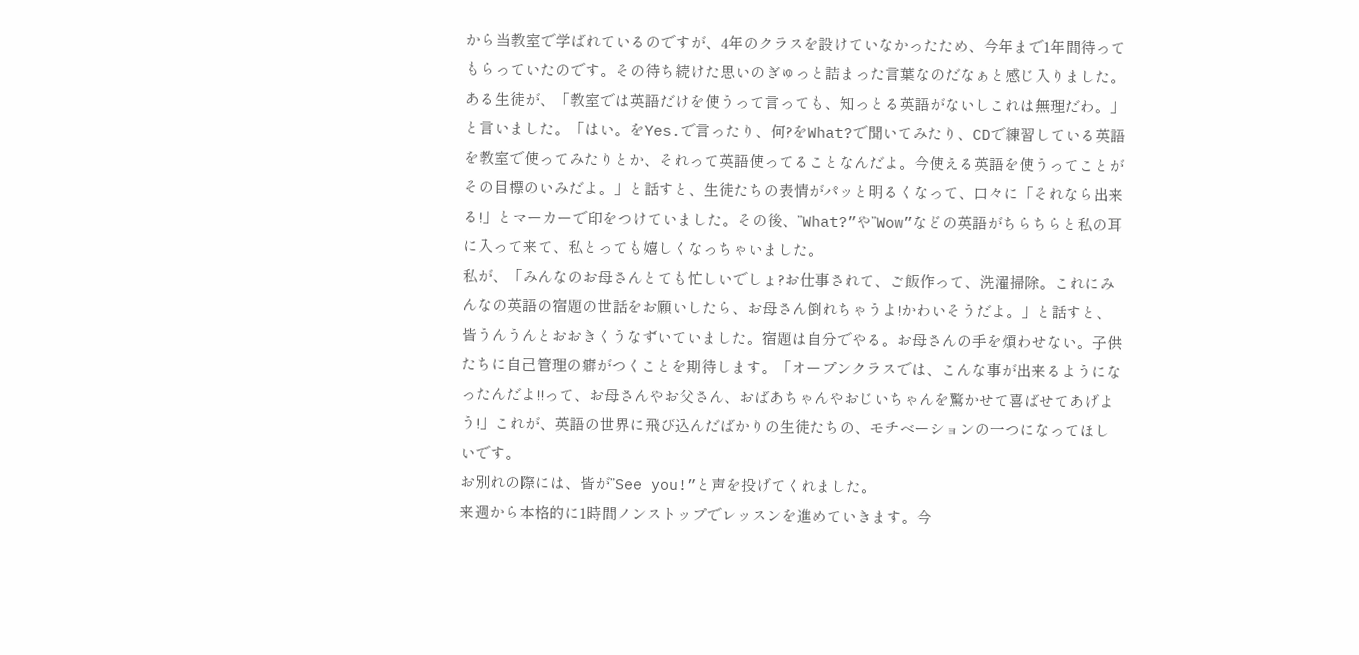から当教室で学ばれているのですが、4年のクラスを設けていなかったため、今年まで1年間待ってもらっていたのです。その待ち続けた思いのぎゅっと詰まった言葉なのだなぁと感じ入りました。
ある生徒が、「教室では英語だけを使うって言っても、知っとる英語がないしこれは無理だわ。」と言いました。「はい。をYes.で言ったり、何?をWhat?で聞いてみたり、CDで練習している英語を教室で使ってみたりとか、それって英語使ってることなんだよ。今使える英語を使うってことがその目標のいみだよ。」と話すと、生徒たちの表情がパッと明るくなって、口々に「それなら出来る!」とマーカーで印をつけていました。その後、”What?”や”Wow”などの英語がちらちらと私の耳に入って来て、私とっても嬉しくなっちゃいました。
私が、「みんなのお母さんとても忙しいでしょ?お仕事されて、ご飯作って、洗濯掃除。これにみんなの英語の宿題の世話をお願いしたら、お母さん倒れちゃうよ!かわいそうだよ。」と話すと、皆うんうんとおおきくうなずいていました。宿題は自分でやる。お母さんの手を煩わせない。子供たちに自己管理の癖がつくことを期待します。「オープンクラスでは、こんな事が出来るようになったんだよ!!って、お母さんやお父さん、おばあちゃんやおじいちゃんを驚かせて喜ばせてあげよう!」これが、英語の世界に飛び込んだばかりの生徒たちの、モチベーションの一つになってほしいです。
お別れの際には、皆が”See you!”と声を投げてくれました。
来週から本格的に1時間ノンストップでレッスンを進めていきます。今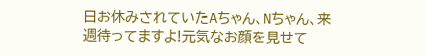日お休みされていたAちゃん、Nちゃん、来週待ってますよ!元気なお顔を見せて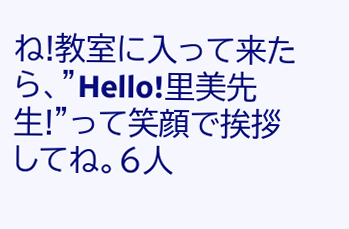ね!教室に入って来たら、”Hello!里美先生!”って笑顔で挨拶してね。6人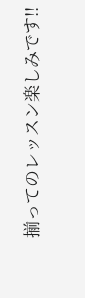揃ってのレッスン楽しみです!!